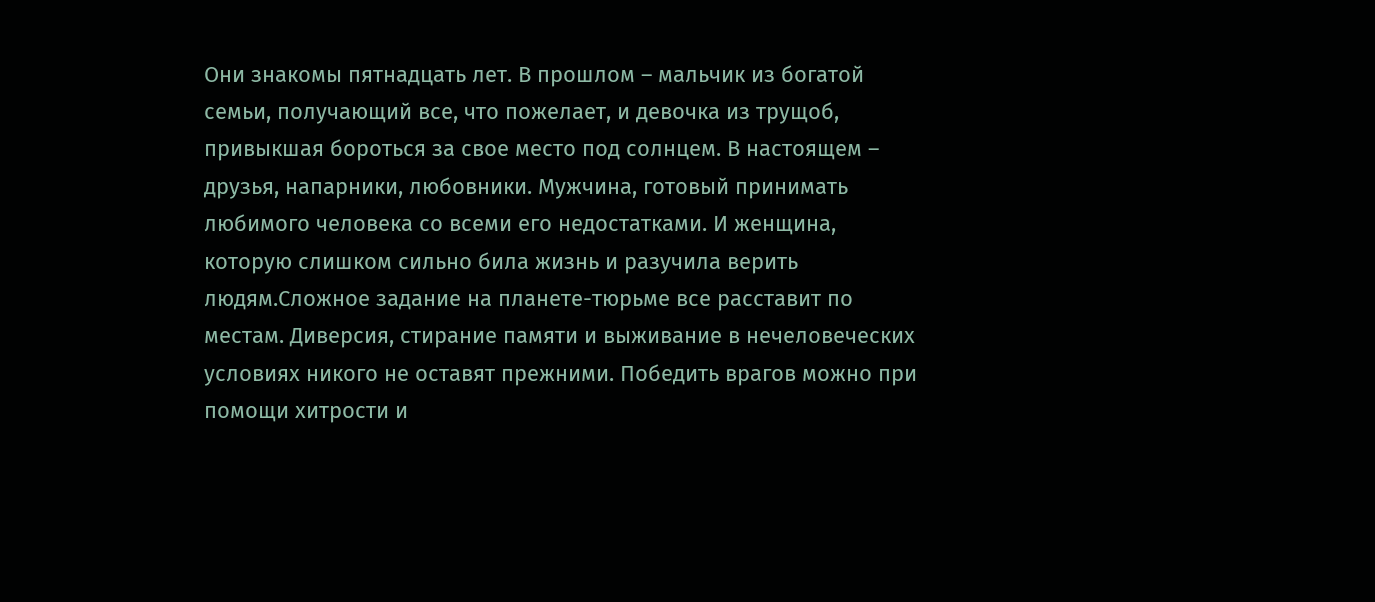Они знакомы пятнадцать лет. В прошлом – мальчик из богатой семьи, получающий все, что пожелает, и девочка из трущоб, привыкшая бороться за свое место под солнцем. В настоящем – друзья, напарники, любовники. Мужчина, готовый принимать любимого человека со всеми его недостатками. И женщина, которую слишком сильно била жизнь и разучила верить людям.Сложное задание на планете-тюрьме все расставит по местам. Диверсия, стирание памяти и выживание в нечеловеческих условиях никого не оставят прежними. Победить врагов можно при помощи хитрости и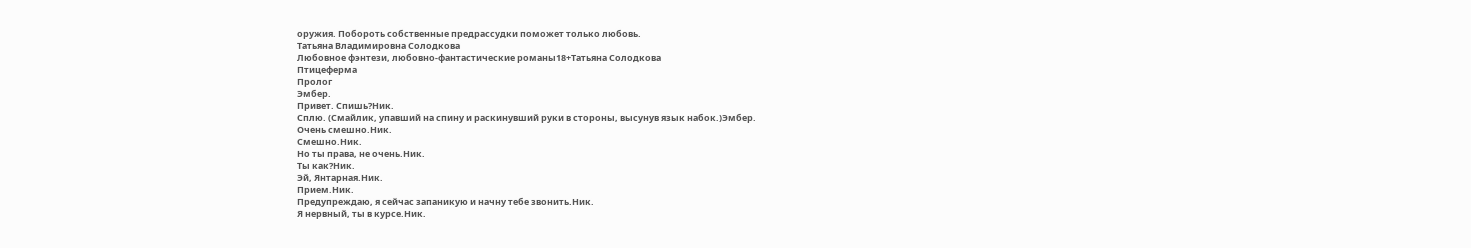оружия. Побороть собственные предрассудки поможет только любовь.
Татьяна Владимировна Солодкова
Любовное фэнтези, любовно-фантастические романы18+Татьяна Солодкова
Птицеферма
Пролог
Эмбер.
Привет. Спишь?Ник.
Сплю. (Смайлик, упавший на спину и раскинувший руки в стороны, высунув язык набок.)Эмбер.
Очень смешно.Ник.
Смешно.Ник.
Но ты права, не очень.Ник.
Ты как?Ник.
Эй, Янтарная.Ник.
Прием.Ник.
Предупреждаю, я сейчас запаникую и начну тебе звонить.Ник.
Я нервный, ты в курсе.Ник.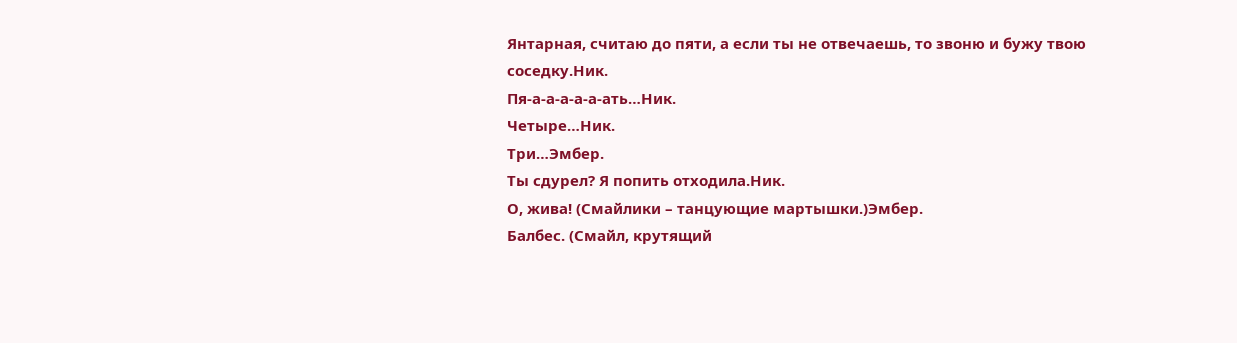Янтарная, считаю до пяти, а если ты не отвечаешь, то звоню и бужу твою соседку.Ник.
Пя-а-а-а-а-а-ать…Ник.
Четыре…Ник.
Три…Эмбер.
Ты сдурел? Я попить отходила.Ник.
О, жива! (Смайлики – танцующие мартышки.)Эмбер.
Балбес. (Смайл, крутящий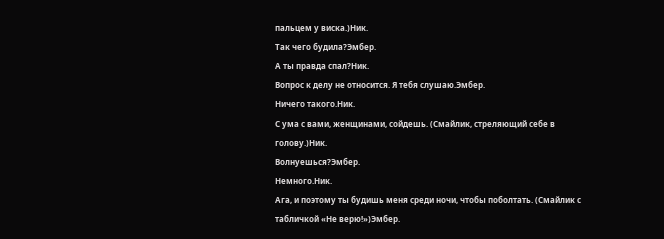пальцем у виска.)Ник.
Так чего будила?Эмбер.
А ты правда спал?Ник.
Вопрос к делу не относится. Я тебя слушаю.Эмбер.
Ничего такого.Ник.
С ума с вами, женщинами, сойдешь. (Смайлик, стреляющий себе в голову.)Ник.
Волнуешься?Эмбер.
Немного.Ник.
Ага, и поэтому ты будишь меня среди ночи, чтобы поболтать. (Смайлик с табличкой «Не верю!»)Эмбер.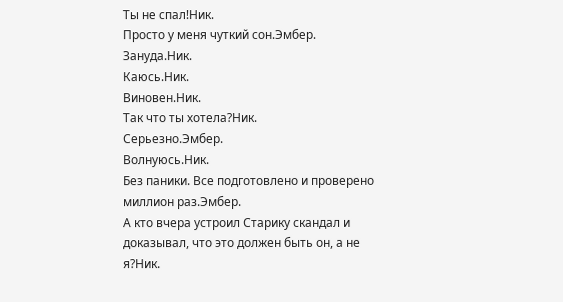Ты не спал!Ник.
Просто у меня чуткий сон.Эмбер.
Зануда.Ник.
Каюсь.Ник.
Виновен.Ник.
Так что ты хотела?Ник.
Серьезно.Эмбер.
Волнуюсь.Ник.
Без паники. Все подготовлено и проверено миллион раз.Эмбер.
А кто вчера устроил Старику скандал и доказывал, что это должен быть он, а не я?Ник.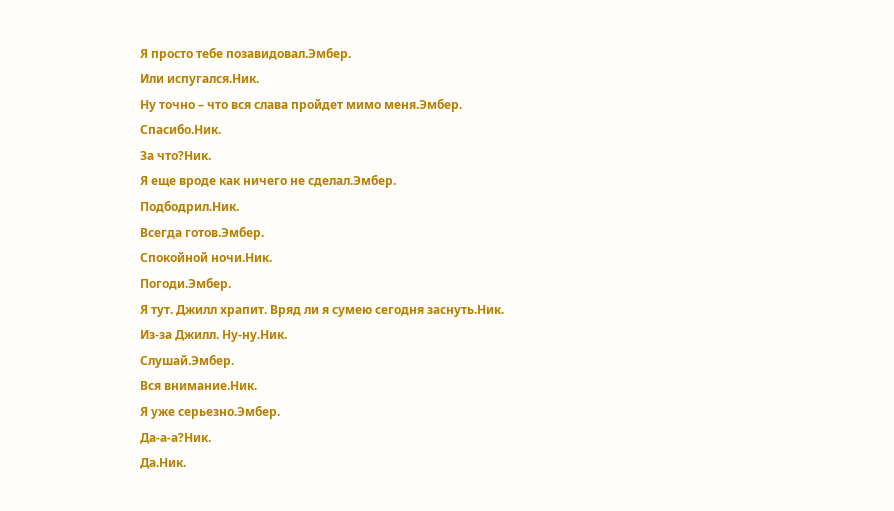Я просто тебе позавидовал.Эмбер.
Или испугался.Ник.
Ну точно – что вся слава пройдет мимо меня.Эмбер.
Спасибо.Ник.
За что?Ник.
Я еще вроде как ничего не сделал.Эмбер.
Подбодрил.Ник.
Всегда готов.Эмбер.
Спокойной ночи.Ник.
Погоди.Эмбер.
Я тут. Джилл храпит. Вряд ли я сумею сегодня заснуть.Ник.
Из-за Джилл. Ну-ну.Ник.
Слушай.Эмбер.
Вся внимание.Ник.
Я уже серьезно.Эмбер.
Да-а-а?Ник.
Да.Ник.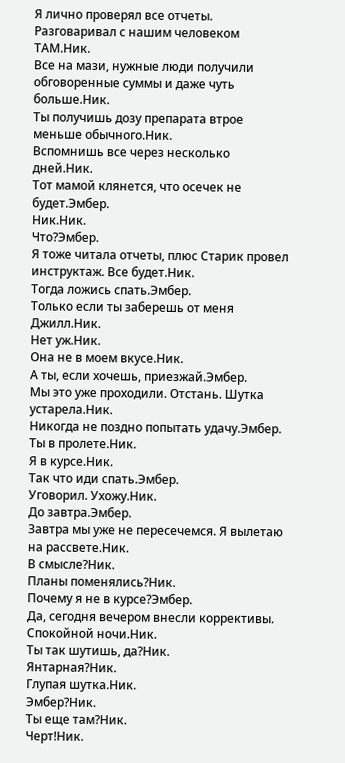Я лично проверял все отчеты. Разговаривал с нашим человеком ТАМ.Ник.
Все на мази, нужные люди получили обговоренные суммы и даже чуть больше.Ник.
Ты получишь дозу препарата втрое меньше обычного.Ник.
Вспомнишь все через несколько дней.Ник.
Тот мамой клянется, что осечек не будет.Эмбер.
Ник.Ник.
Что?Эмбер.
Я тоже читала отчеты, плюс Старик провел инструктаж. Все будет.Ник.
Тогда ложись спать.Эмбер.
Только если ты заберешь от меня Джилл.Ник.
Нет уж.Ник.
Она не в моем вкусе.Ник.
А ты, если хочешь, приезжай.Эмбер.
Мы это уже проходили. Отстань. Шутка устарела.Ник.
Никогда не поздно попытать удачу.Эмбер.
Ты в пролете.Ник.
Я в курсе.Ник.
Так что иди спать.Эмбер.
Уговорил. Ухожу.Ник.
До завтра.Эмбер.
Завтра мы уже не пересечемся. Я вылетаю на рассвете.Ник.
В смысле?Ник.
Планы поменялись?Ник.
Почему я не в курсе?Эмбер.
Да, сегодня вечером внесли коррективы. Спокойной ночи.Ник.
Ты так шутишь, да?Ник.
Янтарная?Ник.
Глупая шутка.Ник.
Эмбер?Ник.
Ты еще там?Ник.
Черт!Ник.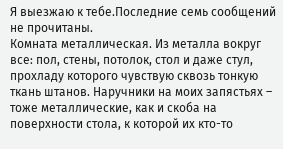Я выезжаю к тебе.Последние семь сообщений не прочитаны.
Комната металлическая. Из металла вокруг все: пол, стены, потолок, стол и даже стул, прохладу которого чувствую сквозь тонкую ткань штанов. Наручники на моих запястьях – тоже металлические, как и скоба на поверхности стола, к которой их кто-то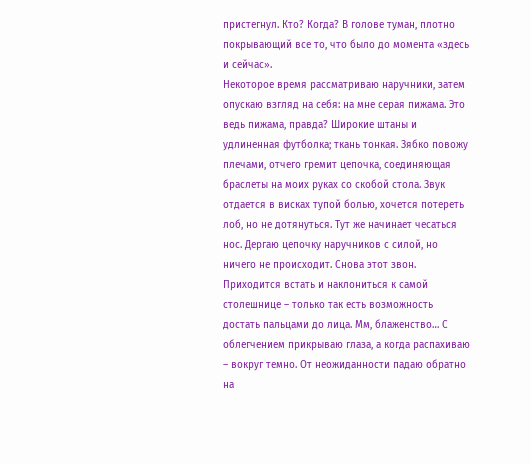пристегнул. Кто? Когда? В голове туман, плотно покрывающий все то, что было до момента «здесь и сейчас».
Некоторое время рассматриваю наручники, затем опускаю взгляд на себя: на мне серая пижама. Это ведь пижама, правда? Широкие штаны и удлиненная футболка; ткань тонкая. Зябко повожу плечами, отчего гремит цепочка, соединяющая браслеты на моих руках со скобой стола. Звук отдается в висках тупой болью, хочется потереть лоб, но не дотянуться. Тут же начинает чесаться нос. Дергаю цепочку наручников с силой, но ничего не происходит. Снова этот звон.
Приходится встать и наклониться к самой столешнице – только так есть возможность достать пальцами до лица. Мм, блаженство… С облегчением прикрываю глаза, а когда распахиваю – вокруг темно. От неожиданности падаю обратно на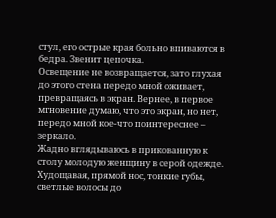стул, его острые края больно впиваются в бедра. Звенит цепочка.
Освещение не возвращается, зато глухая до этого стена передо мной оживает, превращаясь в экран. Вернее, в первое мгновение думаю, что это экран, но нет, передо мной кое-что поинтереснее – зеркало.
Жадно вглядываюсь в прикованную к столу молодую женщину в серой одежде. Худощавая, прямой нос, тонкие губы, светлые волосы до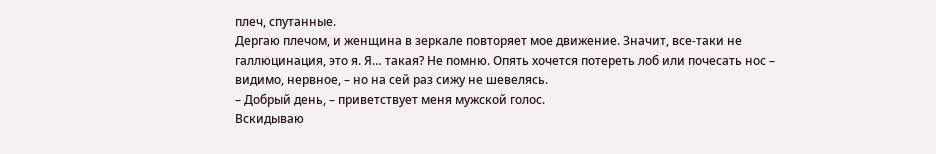плеч, спутанные.
Дергаю плечом, и женщина в зеркале повторяет мое движение. Значит, все-таки не галлюцинация, это я. Я… такая? Не помню. Опять хочется потереть лоб или почесать нос – видимо, нервное, – но на сей раз сижу не шевелясь.
– Добрый день, – приветствует меня мужской голос.
Вскидываю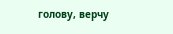голову, верчу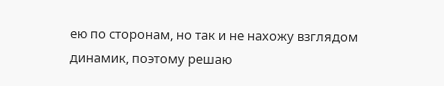ею по сторонам, но так и не нахожу взглядом динамик, поэтому решаю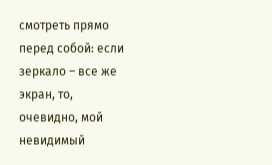смотреть прямо перед собой: если зеркало – все же экран, то, очевидно, мой невидимый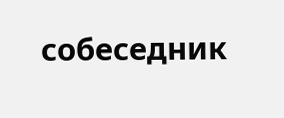собеседник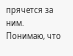прячется за ним.
Понимаю, что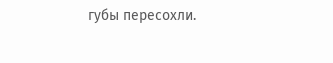губы пересохли.